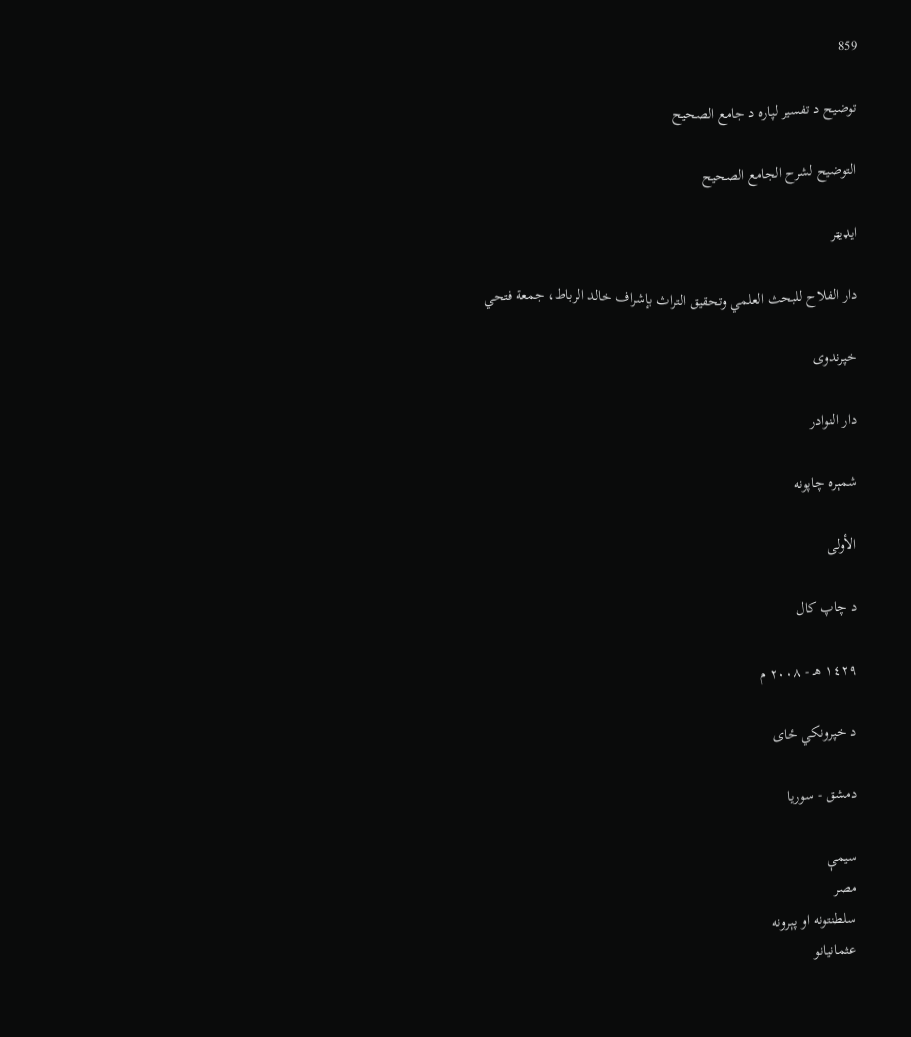859

توضیح د تفسیر لپاره د جامع الصحیح

التوضيح لشرح الجامع الصحيح

ایډیټر

دار الفلاح للبحث العلمي وتحقيق التراث بإشراف خالد الرباط، جمعة فتحي

خپرندوی

دار النوادر

شمېره چاپونه

الأولى

د چاپ کال

١٤٢٩ هـ - ٢٠٠٨ م

د خپرونکي ځای

دمشق - سوريا

سیمې
مصر
سلطنتونه او پېرونه
عثمانيانو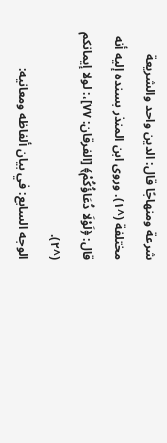شرعة ومنهاجًا قال: الدين واحد والشريعة مختلفة (^١). وروى ابن المنذر بسنده إليه أنه قال: ﴿لَوْلَا دُعَاؤُكُمْ﴾ [الفرقان: ٧٧]،: لولا إيمانكم (^٢).
الوجه السابع: في بيان ألفاظه ومعانيه: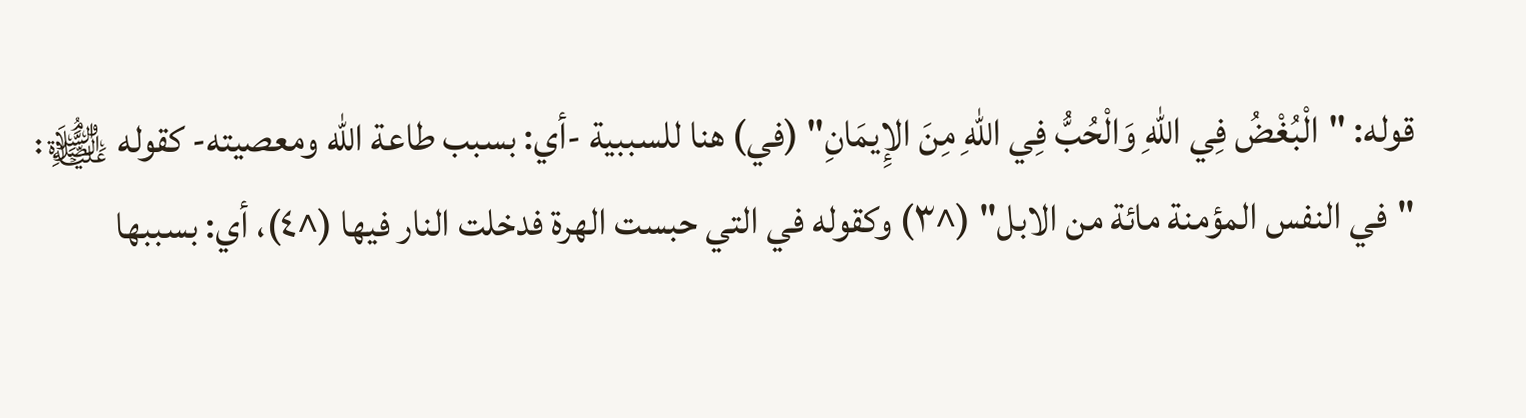قوله: "الْبُغْضُ فِي اللهِ وَالْحُبُّ فِي اللهِ مِنَ الإِيمَانِ" (في) هنا للسببية -أي: بسبب طاعة الله ومعصيته- كقوله ﵊: "في النفس المؤمنة مائة من الابل" (^٣) وكقوله في التي حبست الهرة فدخلت النار فيها (^٤)، أي: بسببها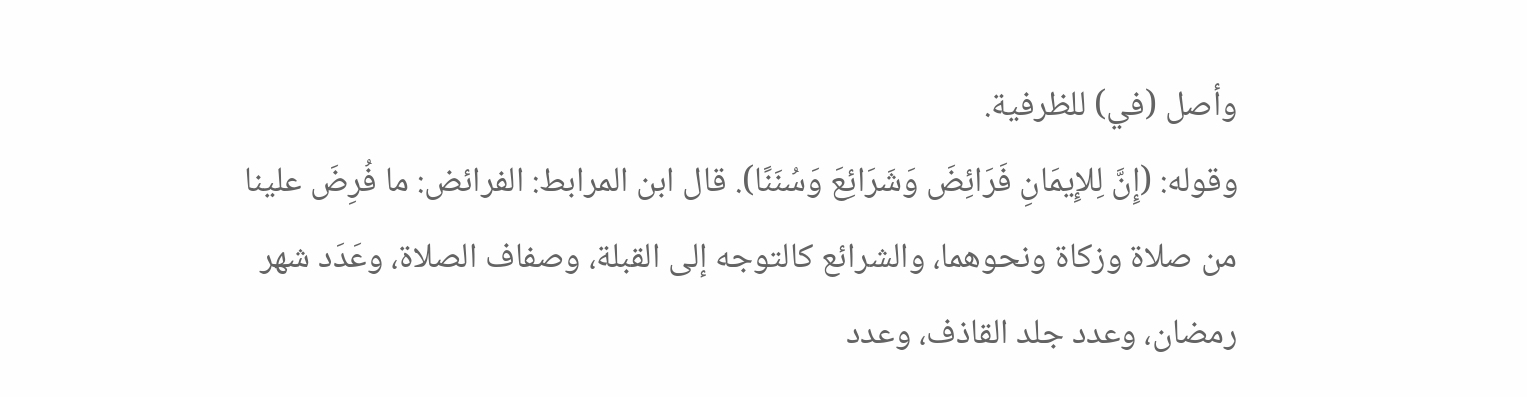وأصل (في) للظرفية.
وقوله: (إِنَّ لِلإِيمَانِ فَرَائِضَ وَشَرَائِعَ وَسُنَنًا). قال ابن المرابط: الفرائض: ما فُرِضَ علينا من صلاة وزكاة ونحوهما، والشرائع كالتوجه إلى القبلة، وصفاف الصلاة، وعَدَد شهر رمضان، وعدد جلد القاذف، وعدد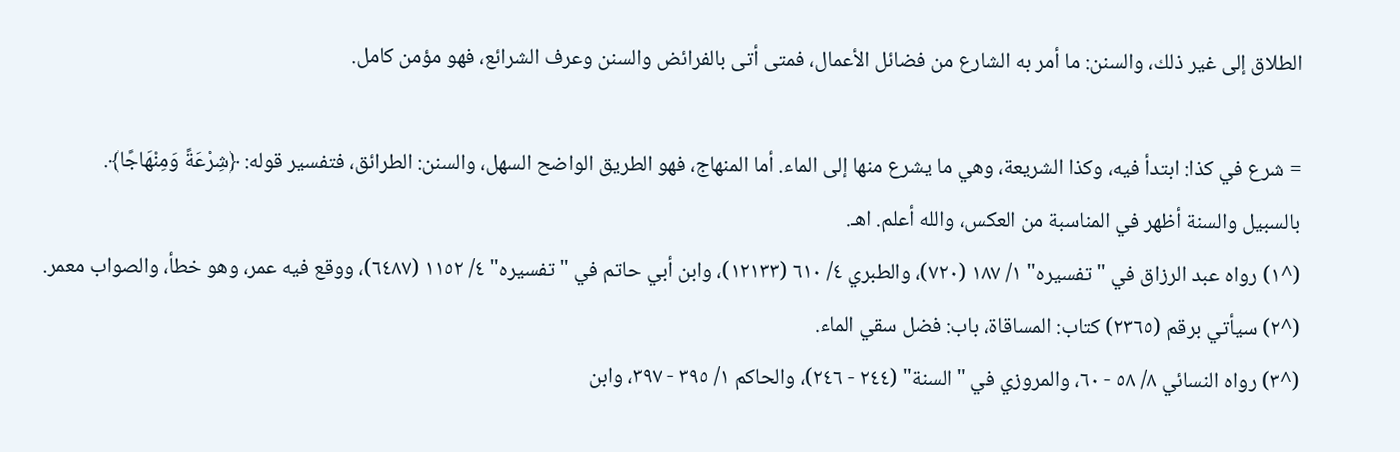الطلاق إلى غير ذلك، والسنن: ما أمر به الشارع من فضائل الأعمال، فمتى أتى بالفرائض والسنن وعرف الشرائع، فهو مؤمن كامل.

= شرع في كذا: ابتدأ فيه، وكذا الشريعة، وهي ما يشرع منها إلى الماء. أما المنهاج، فهو الطريق الواضح السهل، والسنن: الطرائق، فتفسير قوله: ﴿شِرْعَةً وَمِنْهَاجًا﴾.
بالسبيل والسنة أظهر في المناسبة من العكس، والله أعلم. اهـ.
(^١) رواه عبد الرزاق في "تفسيره" ١/ ١٨٧ (٧٢٠)، والطبري ٤/ ٦١٠ (١٢١٣٣)، وابن أبي حاتم في "تفسيره" ٤/ ١١٥٢ (٦٤٨٧)، ووقع فيه عمر، وهو خطأ، والصواب معمر.
(^٢) سيأتي برقم (٢٣٦٥) كتاب: المساقاة، باب: فضل سقي الماء.
(^٣) رواه النسائي ٨/ ٥٨ - ٦٠، والمروزي في "السنة" (٢٤٤ - ٢٤٦)، والحاكم ١/ ٣٩٥ - ٣٩٧، وابن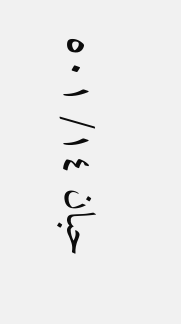حبان ١٤/ ٥٠١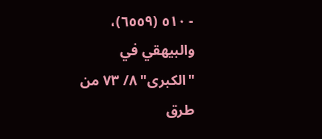- ٥١٠ (٦٥٥٩)، والبيهقي في "الكبرى" ٨/ ٧٣ من طرق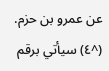عن عمرو بن حزم.
(^٤) سيأتي برقم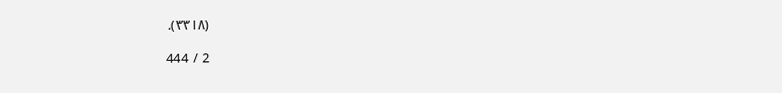(٣٣١٨).

2 / 444